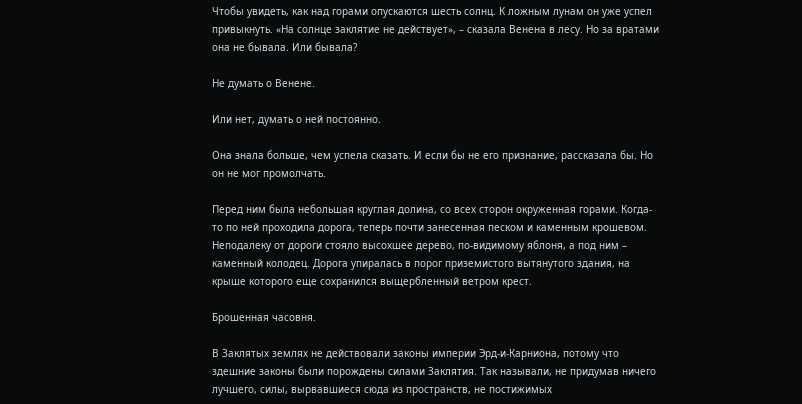Чтобы увидеть, как над горами опускаются шесть солнц. К ложным лунам он уже успел привыкнуть. «На солнце заклятие не действует», – сказала Венена в лесу. Но за вратами она не бывала. Или бывала?

Не думать о Венене.

Или нет, думать о ней постоянно.

Она знала больше, чем успела сказать. И если бы не его признание, рассказала бы. Но он не мог промолчать.

Перед ним была небольшая круглая долина, со всех сторон окруженная горами. Когда-то по ней проходила дорога, теперь почти занесенная песком и каменным крошевом. Неподалеку от дороги стояло высохшее дерево, по-видимому яблоня, а под ним – каменный колодец. Дорога упиралась в порог приземистого вытянутого здания, на крыше которого еще сохранился выщербленный ветром крест.

Брошенная часовня.

В Заклятых землях не действовали законы империи Эрд-и-Карниона, потому что здешние законы были порождены силами Заклятия. Так называли, не придумав ничего лучшего, силы, вырвавшиеся сюда из пространств, не постижимых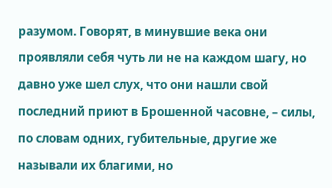разумом. Говорят, в минувшие века они проявляли себя чуть ли не на каждом шагу, но давно уже шел слух, что они нашли свой последний приют в Брошенной часовне, – силы, по словам одних, губительные, другие же называли их благими, но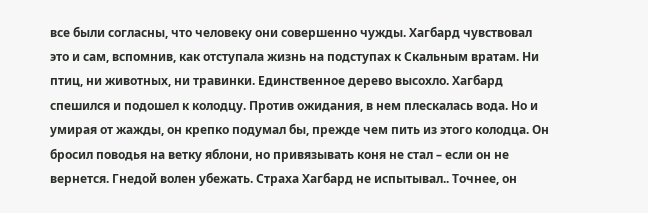все были согласны, что человеку они совершенно чужды. Хагбард чувствовал это и сам, вспомнив, как отступала жизнь на подступах к Скальным вратам. Ни птиц, ни животных, ни травинки. Единственное дерево высохло. Хагбард спешился и подошел к колодцу. Против ожидания, в нем плескалась вода. Но и умирая от жажды, он крепко подумал бы, прежде чем пить из этого колодца. Он бросил поводья на ветку яблони, но привязывать коня не стал – если он не вернется. Гнедой волен убежать. Страха Хагбард не испытывал.. Точнее, он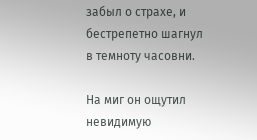забыл о страхе, и бестрепетно шагнул в темноту часовни.

На миг он ощутил невидимую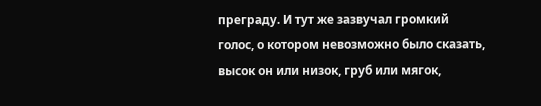преграду. И тут же зазвучал громкий голос, о котором невозможно было сказать, высок он или низок, груб или мягок,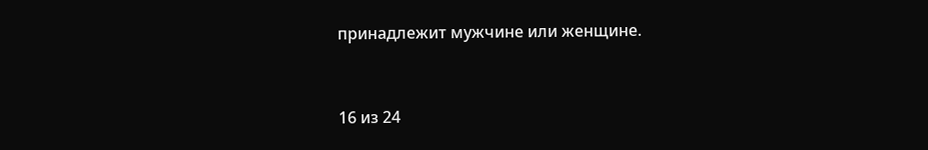принадлежит мужчине или женщине.



16 из 24